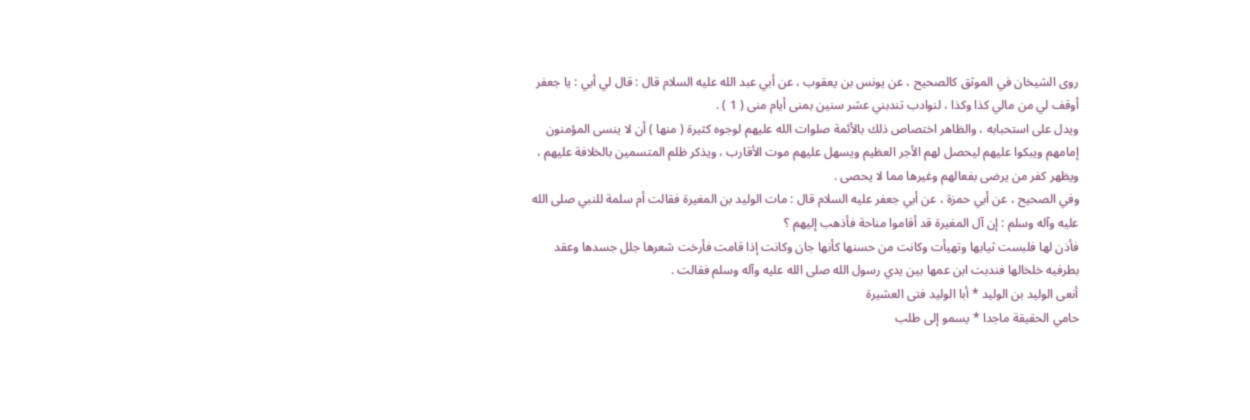روى الشيخان في الموثق كالصحيح ، عن يونس بن يعقوب ، عن أبي عبد الله عليه السلام قال : قال لي أبي : يا جعفر أوقف لي من مالي كذا وكذا ، لنوادب تندبني عشر سنين بمنى أيام منى ( 1 ) .
ويدل على استحبابه ، والظاهر اختصاص ذلك بالأئمة صلوات الله عليهم لوجوه كثيرة ( منها ) أن لا ينسى المؤمنون إمامهم ويبكوا عليهم ليحصل لهم الأجر العظيم ويسهل عليهم موت الأقارب ، ويذكر ظلم المتسمين بالخلافة عليهم ، ويظهر كفر من يرضى بفعالهم وغيرها مما لا يحصى .
وفي الصحيح ، عن أبي حمزة ، عن أبي جعفر عليه السلام قال : مات الوليد بن المغيرة فقالت أم سلمة للنبي صلى الله عليه وآله وسلم : إن آل المغيرة قد أقاموا مناحة فأذهب إليهم ؟
فأذن لها فلبست ثيابها وتهيأت وكانت من حسنها كأنها جان وكانت إذا قامت فأرخت شعرها جلل جسدها وعقد بطرفيه خلخالها فندبت ابن عمها بين يدي رسول الله صلى الله عليه وآله وسلم فقالت .
أنعى الوليد بن الوليد * أبا الوليد فتى العشيرة
حامي الحقيقة ماجدا * يسمو إلى طلب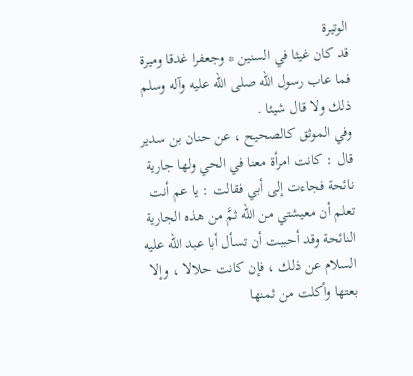الوتيرة
قد كان غيثا في السنين * وجعفرا غدقا وميرة
فما عاب رسول الله صلى الله عليه وآله وسلم ذلك ولا قال شيئا .
وفي الموثق كالصحيح ، عن حنان بن سدير قال : كانت امرأة معنا في الحي ولها جارية نائحة فجاءت إلى أبي فقالت : يا عم أنت تعلم أن معيشتي من الله ثمَّ من هذه الجارية النائحة وقد أحببت أن تسأل أبا عبد الله عليه السلام عن ذلك ، فإن كانت حلالا ، وإلا بعتها وأكلت من ثمنها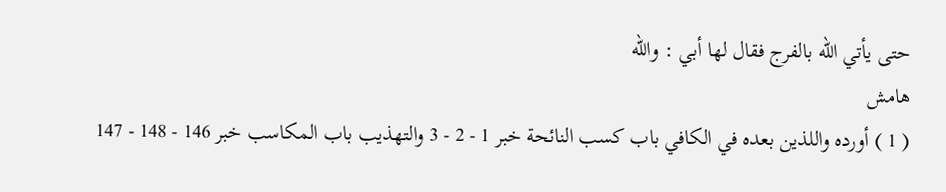حتى يأتي الله بالفرج فقال لها أبي : والله
هامش
( 1 ) أورده واللذين بعده في الكافي باب كسب النائحة خبر 1 - 2 - 3 والتهذيب باب المكاسب خبر 146 - 148 - 147